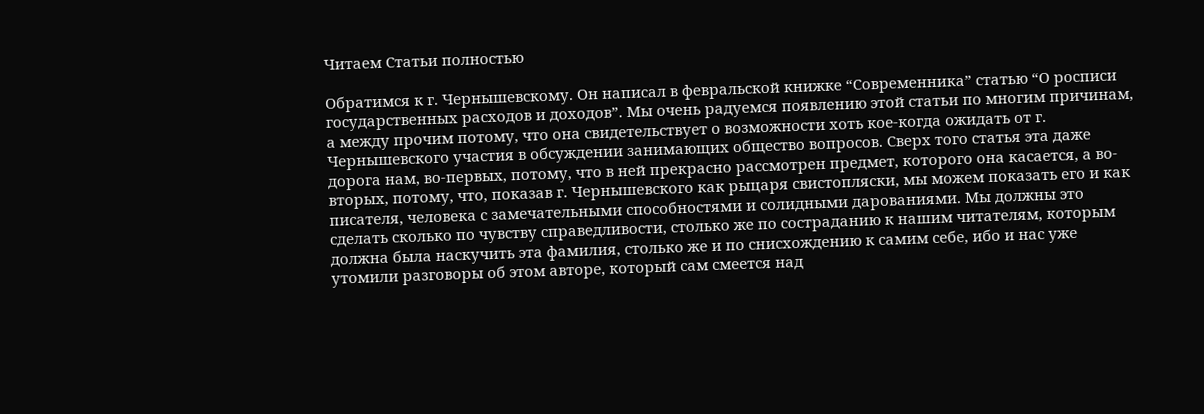Читаем Статьи полностью

Обратимся к г. Чернышевскому. Он написал в февральской книжке “Современника” статью “О росписи государственных расходов и доходов”. Мы очень радуемся появлению этой статьи по многим причинам, а между прочим потому, что она свидетельствует о возможности хоть кое-когда ожидать от г. Чернышевского участия в обсуждении занимающих общество вопросов. Сверх того статья эта даже дорога нам, во-первых, потому, что в ней прекрасно рассмотрен предмет, которого она касается, а во-вторых, потому, что, показав г. Чернышевского как рыцаря свистопляски, мы можем показать его и как писателя, человека с замечательными способностями и солидными дарованиями. Мы должны это сделать сколько по чувству справедливости, столько же по состраданию к нашим читателям, которым должна была наскучить эта фамилия, столько же и по снисхождению к самим себе, ибо и нас уже утомили разговоры об этом авторе, который сам смеется над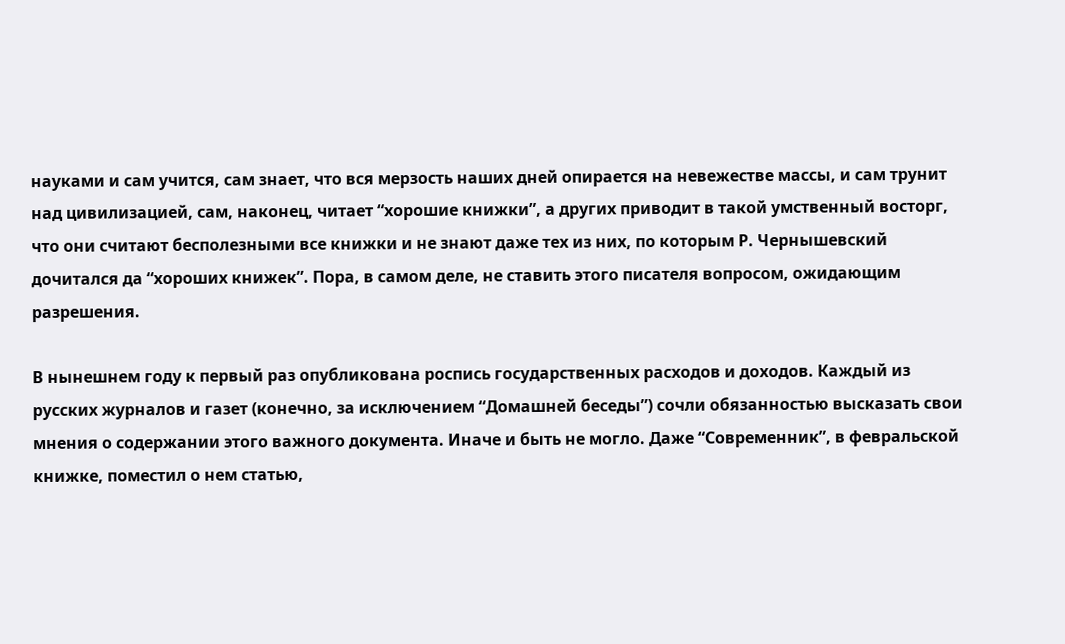науками и сам учится, сам знает, что вся мерзость наших дней опирается на невежестве массы, и сам трунит над цивилизацией, сам, наконец, читает “хорошие книжки”, а других приводит в такой умственный восторг, что они считают бесполезными все книжки и не знают даже тех из них, по которым Р. Чернышевский дочитался да “хороших книжек”. Пора, в самом деле, не ставить этого писателя вопросом, ожидающим разрешения.

В нынешнем году к первый раз опубликована роспись государственных расходов и доходов. Каждый из русских журналов и газет (конечно, за исключением “Домашней беседы”) сочли обязанностью высказать свои мнения о содержании этого важного документа. Иначе и быть не могло. Даже “Современник”, в февральской книжке, поместил о нем статью,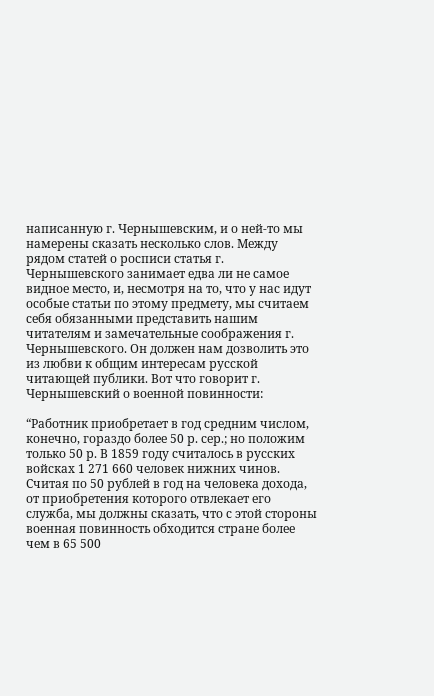написанную г. Чернышевским, и о ней-то мы намерены сказать несколько слов. Между рядом статей о росписи статья г. Чернышевского занимает едва ли не самое видное место, и, несмотря на то, что у нас идут особые статьи по этому предмету, мы считаем себя обязанными представить нашим читателям и замечательные соображения г. Чернышевского. Он должен нам дозволить это из любви к общим интересам русской читающей публики. Вот что говорит г. Чернышевский о военной повинности:

“Работник приобретает в год средним числом, конечно, гораздо более 50 р. сер.; но положим только 50 р. В 1859 году считалось в русских войсках 1 271 660 человек нижних чинов. Считая по 50 рублей в год на человека дохода, от приобретения которого отвлекает его служба, мы должны сказать, что с этой стороны военная повинность обходится стране более чем в 65 500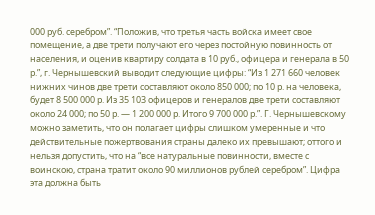000 руб. серебром”. “Положив, что третья часть войска имеет свое помещение, а две трети получают его через постойную повинность от населения, и оценив квартиру солдата в 10 руб., офицера и генерала в 50 р.”, г. Чернышевский выводит следующие цифры: “Из 1 271 660 человек нижних чинов две трети составляют около 850 000; по 10 р. на человека, будет 8 500 000 р. Из 35 103 офицеров и генералов две трети составляют около 24 000; по 50 р. — 1 200 000 р. Итого 9 700 000 р.”. Г. Чернышевскому можно заметить, что он полагает цифры слишком умеренные и что действительные пожертвования страны далеко их превышают; оттого и нельзя допустить, что на “все натуральные повинности, вместе с воинскою, страна тратит около 90 миллионов рублей серебром”. Цифра эта должна быть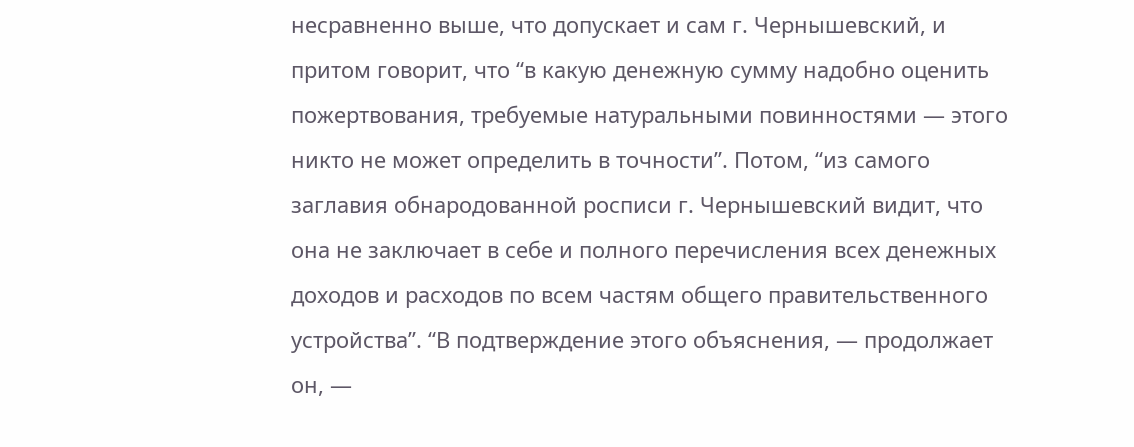несравненно выше, что допускает и сам г. Чернышевский, и притом говорит, что “в какую денежную сумму надобно оценить пожертвования, требуемые натуральными повинностями — этого никто не может определить в точности”. Потом, “из самого заглавия обнародованной росписи г. Чернышевский видит, что она не заключает в себе и полного перечисления всех денежных доходов и расходов по всем частям общего правительственного устройства”. “В подтверждение этого объяснения, — продолжает он, —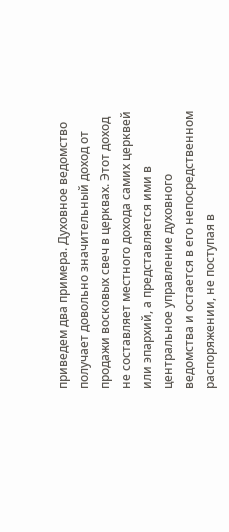приведем два примера. Духовное ведомство получает довольно значительный доход от продажи восковых свеч в церквах. Этот доход не составляет местного дохода самих церквей или эпархий, а представляется ими в центральное управление духовного ведомства и остается в его непосредственном распоряжении, не поступая в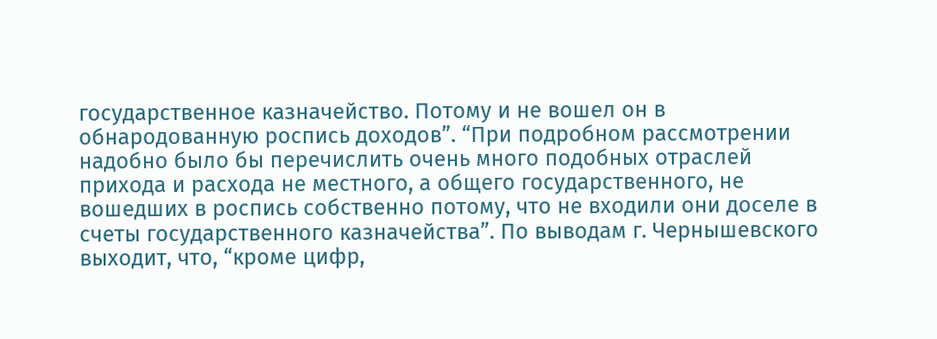государственное казначейство. Потому и не вошел он в обнародованную роспись доходов”. “При подробном рассмотрении надобно было бы перечислить очень много подобных отраслей прихода и расхода не местного, а общего государственного, не вошедших в роспись собственно потому, что не входили они доселе в счеты государственного казначейства”. По выводам г. Чернышевского выходит, что, “кроме цифр,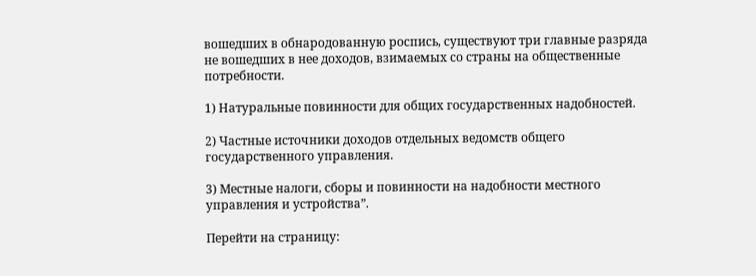вошедших в обнародованную роспись, существуют три главные разряда не вошедших в нее доходов, взимаемых со страны на общественные потребности.

1) Натуральные повинности для общих государственных надобностей.

2) Частные источники доходов отдельных ведомств общего государственного управления.

3) Местные налоги, сборы и повинности на надобности местного управления и устройства”.

Перейти на страницу: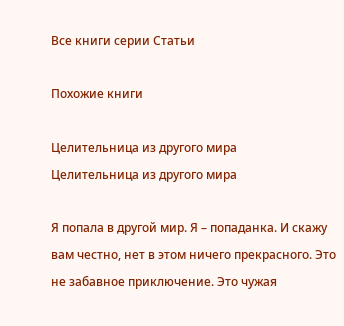Все книги серии Статьи

Похожие книги

Целительница из другого мира
Целительница из другого мира

Я попала в другой мир. Я – попаданка. И скажу вам честно, нет в этом ничего прекрасного. Это не забавное приключение. Это чужая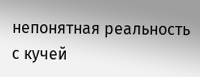непонятная реальность с кучей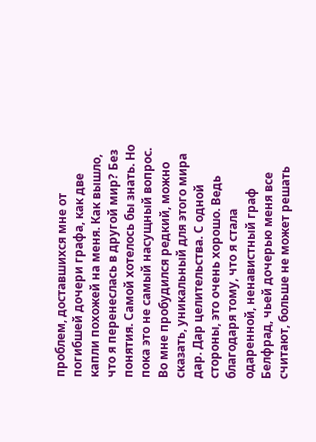проблем, доставшихся мне от погибшей дочери графа, как две капли похожей на меня. Как вышло, что я перенеслась в другой мир? Без понятия. Самой хотелось бы знать. Но пока это не самый насущный вопрос. Во мне пробудился редкий, можно сказать, уникальный для этого мира дар. Дар целительства. С одной стороны, это очень хорошо. Ведь благодаря тому, что я стала одаренной, ненавистный граф Белфрад, чьей дочерью меня все считают, больше не может решать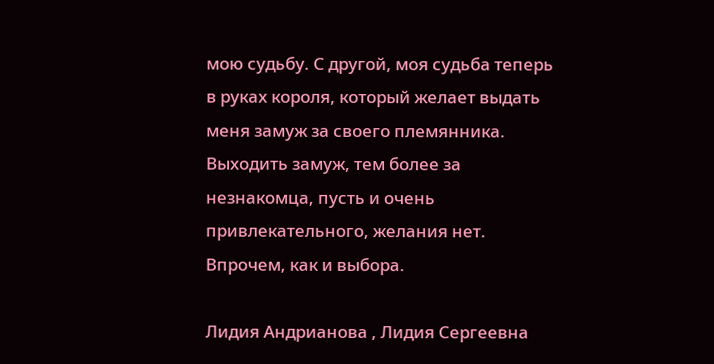мою судьбу. С другой, моя судьба теперь в руках короля, который желает выдать меня замуж за своего племянника. Выходить замуж, тем более за незнакомца, пусть и очень привлекательного, желания нет. Впрочем, как и выбора.

Лидия Андрианова , Лидия Сергеевна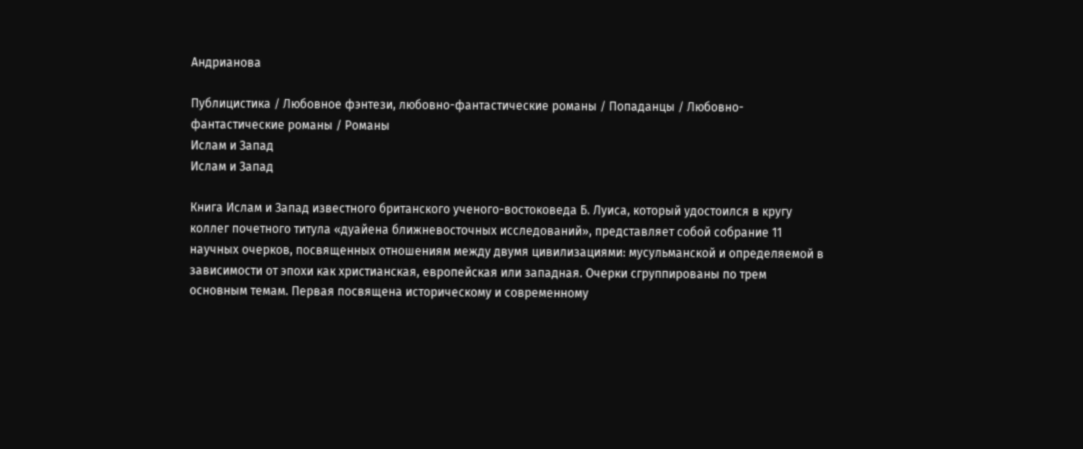Андрианова

Публицистика / Любовное фэнтези, любовно-фантастические романы / Попаданцы / Любовно-фантастические романы / Романы
Ислам и Запад
Ислам и Запад

Книга Ислам и Запад известного британского ученого-востоковеда Б. Луиса, который удостоился в кругу коллег почетного титула «дуайена ближневосточных исследований», представляет собой собрание 11 научных очерков, посвященных отношениям между двумя цивилизациями: мусульманской и определяемой в зависимости от эпохи как христианская, европейская или западная. Очерки сгруппированы по трем основным темам. Первая посвящена историческому и современному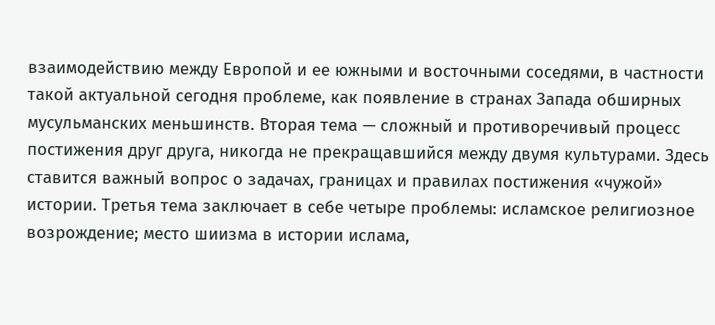взаимодействию между Европой и ее южными и восточными соседями, в частности такой актуальной сегодня проблеме, как появление в странах Запада обширных мусульманских меньшинств. Вторая тема — сложный и противоречивый процесс постижения друг друга, никогда не прекращавшийся между двумя культурами. Здесь ставится важный вопрос о задачах, границах и правилах постижения «чужой» истории. Третья тема заключает в себе четыре проблемы: исламское религиозное возрождение; место шиизма в истории ислама,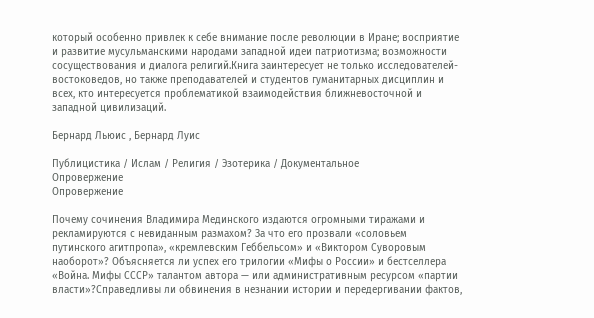который особенно привлек к себе внимание после революции в Иране; восприятие и развитие мусульманскими народами западной идеи патриотизма; возможности сосуществования и диалога религий.Книга заинтересует не только исследователей-востоковедов, но также преподавателей и студентов гуманитарных дисциплин и всех, кто интересуется проблематикой взаимодействия ближневосточной и западной цивилизаций.

Бернард Льюис , Бернард Луис

Публицистика / Ислам / Религия / Эзотерика / Документальное
Опровержение
Опровержение

Почему сочинения Владимира Мединского издаются огромными тиражами и рекламируются с невиданным размахом? За что его прозвали «соловьем путинского агитпропа», «кремлевским Геббельсом» и «Виктором Суворовым наоборот»? Объясняется ли успех его трилогии «Мифы о России» и бестселлера «Война. Мифы СССР» талантом автора — или административным ресурсом «партии власти»?Справедливы ли обвинения в незнании истории и передергивании фактов,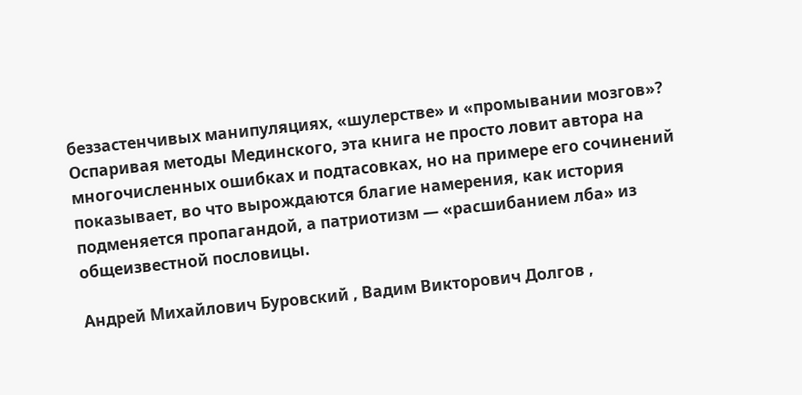беззастенчивых манипуляциях, «шулерстве» и «промывании мозгов»? Оспаривая методы Мединского, эта книга не просто ловит автора на многочисленных ошибках и подтасовках, но на примере его сочинений показывает, во что вырождаются благие намерения, как история подменяется пропагандой, а патриотизм — «расшибанием лба» из общеизвестной пословицы.

Андрей Михайлович Буровский , Вадим Викторович Долгов ,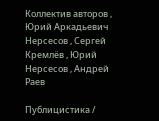Коллектив авторов , Юрий Аркадьевич Нерсесов , Сергей Кремлёв , Юрий Нерсесов , Андрей Раев

Публицистика /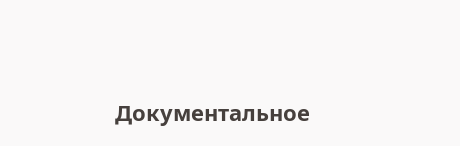Документальное